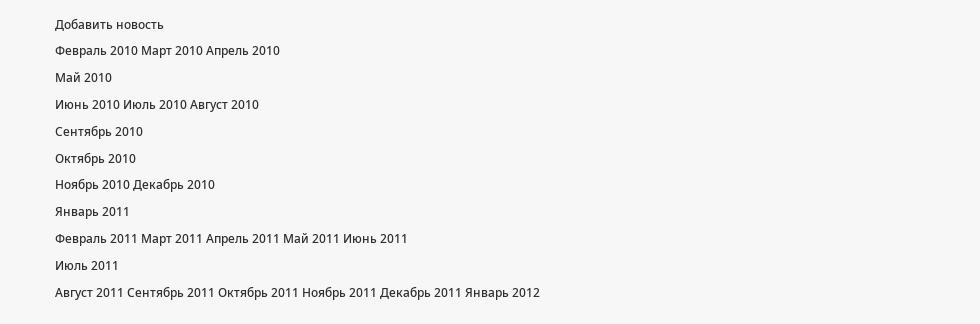Добавить новость
Февраль 2010 Март 2010 Апрель 2010
Май 2010
Июнь 2010 Июль 2010 Август 2010
Сентябрь 2010
Октябрь 2010
Ноябрь 2010 Декабрь 2010
Январь 2011
Февраль 2011 Март 2011 Апрель 2011 Май 2011 Июнь 2011
Июль 2011
Август 2011 Сентябрь 2011 Октябрь 2011 Ноябрь 2011 Декабрь 2011 Январь 2012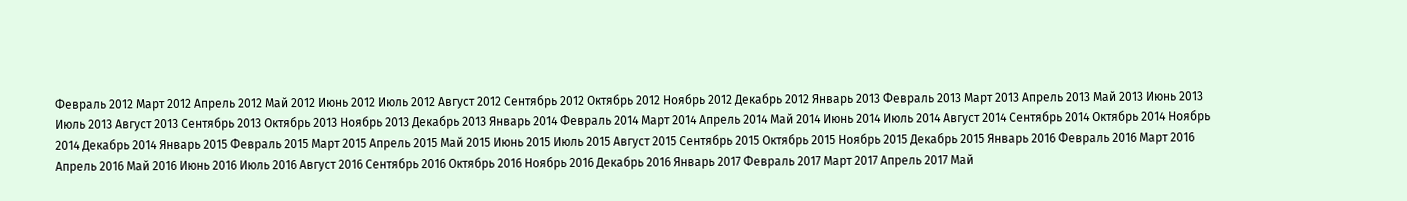Февраль 2012 Март 2012 Апрель 2012 Май 2012 Июнь 2012 Июль 2012 Август 2012 Сентябрь 2012 Октябрь 2012 Ноябрь 2012 Декабрь 2012 Январь 2013 Февраль 2013 Март 2013 Апрель 2013 Май 2013 Июнь 2013 Июль 2013 Август 2013 Сентябрь 2013 Октябрь 2013 Ноябрь 2013 Декабрь 2013 Январь 2014 Февраль 2014 Март 2014 Апрель 2014 Май 2014 Июнь 2014 Июль 2014 Август 2014 Сентябрь 2014 Октябрь 2014 Ноябрь 2014 Декабрь 2014 Январь 2015 Февраль 2015 Март 2015 Апрель 2015 Май 2015 Июнь 2015 Июль 2015 Август 2015 Сентябрь 2015 Октябрь 2015 Ноябрь 2015 Декабрь 2015 Январь 2016 Февраль 2016 Март 2016 Апрель 2016 Май 2016 Июнь 2016 Июль 2016 Август 2016 Сентябрь 2016 Октябрь 2016 Ноябрь 2016 Декабрь 2016 Январь 2017 Февраль 2017 Март 2017 Апрель 2017 Май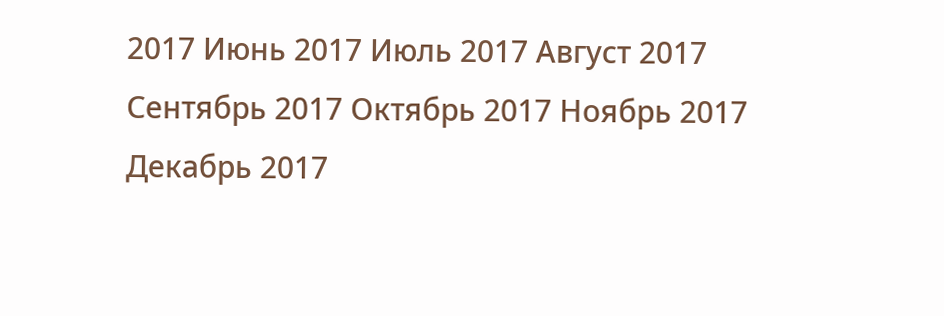2017 Июнь 2017 Июль 2017 Август 2017 Сентябрь 2017 Октябрь 2017 Ноябрь 2017 Декабрь 2017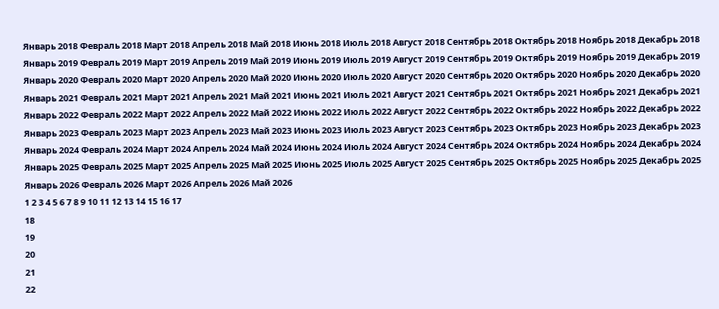Январь 2018 Февраль 2018 Март 2018 Апрель 2018 Май 2018 Июнь 2018 Июль 2018 Август 2018 Сентябрь 2018 Октябрь 2018 Ноябрь 2018 Декабрь 2018 Январь 2019 Февраль 2019 Март 2019 Апрель 2019 Май 2019 Июнь 2019 Июль 2019 Август 2019 Сентябрь 2019 Октябрь 2019 Ноябрь 2019 Декабрь 2019 Январь 2020 Февраль 2020 Март 2020 Апрель 2020 Май 2020 Июнь 2020 Июль 2020 Август 2020 Сентябрь 2020 Октябрь 2020 Ноябрь 2020 Декабрь 2020 Январь 2021 Февраль 2021 Март 2021 Апрель 2021 Май 2021 Июнь 2021 Июль 2021 Август 2021 Сентябрь 2021 Октябрь 2021 Ноябрь 2021 Декабрь 2021 Январь 2022 Февраль 2022 Март 2022 Апрель 2022 Май 2022 Июнь 2022 Июль 2022 Август 2022 Сентябрь 2022 Октябрь 2022 Ноябрь 2022 Декабрь 2022 Январь 2023 Февраль 2023 Март 2023 Апрель 2023 Май 2023 Июнь 2023 Июль 2023 Август 2023 Сентябрь 2023 Октябрь 2023 Ноябрь 2023 Декабрь 2023 Январь 2024 Февраль 2024 Март 2024 Апрель 2024 Май 2024 Июнь 2024 Июль 2024 Август 2024 Сентябрь 2024 Октябрь 2024 Ноябрь 2024 Декабрь 2024 Январь 2025 Февраль 2025 Март 2025 Апрель 2025 Май 2025 Июнь 2025 Июль 2025 Август 2025 Сентябрь 2025 Октябрь 2025 Ноябрь 2025 Декабрь 2025 Январь 2026 Февраль 2026 Март 2026 Апрель 2026 Май 2026
1 2 3 4 5 6 7 8 9 10 11 12 13 14 15 16 17
18
19
20
21
22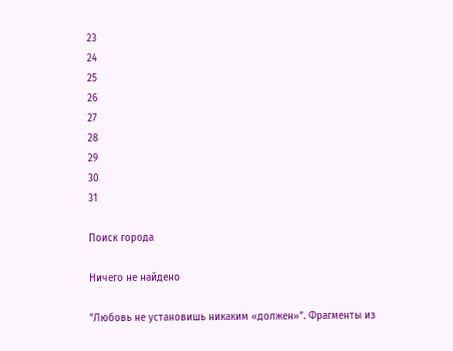23
24
25
26
27
28
29
30
31

Поиск города

Ничего не найдено

"Любовь не установишь никаким «должен»”. Фрагменты из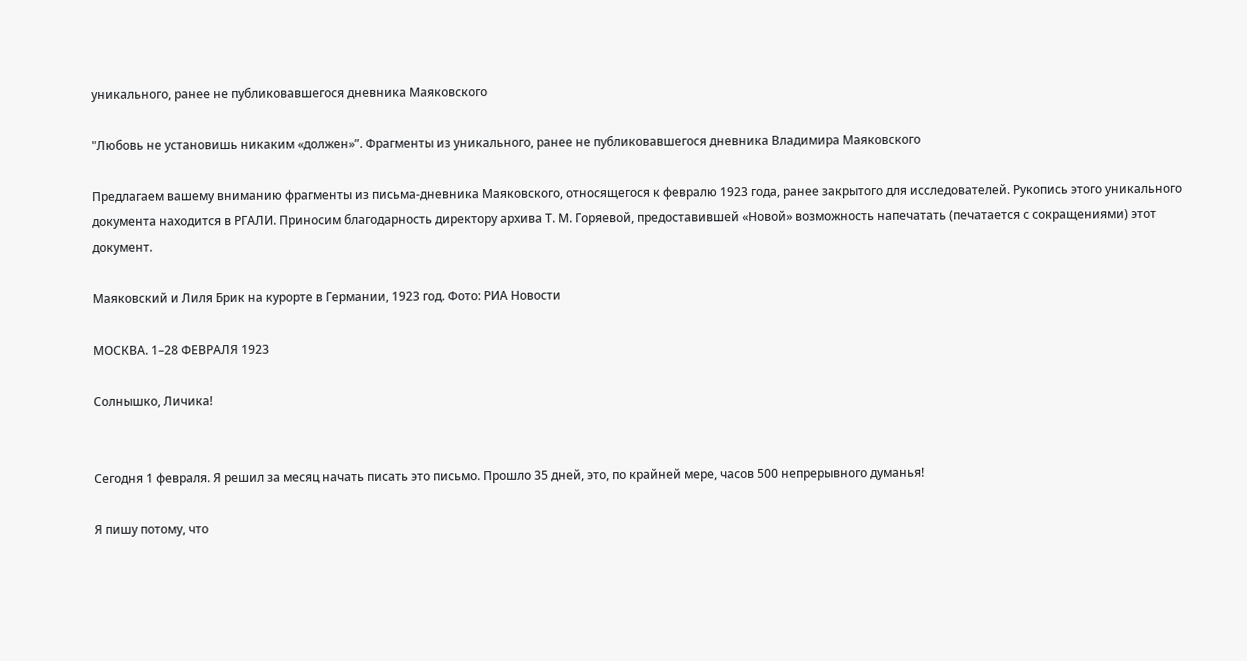уникального, ранее не публиковавшегося дневника Маяковского

"Любовь не установишь никаким «должен»”. Фрагменты из уникального, ранее не публиковавшегося дневника Владимира Маяковского

Предлагаем вашему вниманию фрагменты из письма-дневника Маяковского, относящегося к февралю 1923 года, ранее закрытого для исследователей. Рукопись этого уникального документа находится в РГАЛИ. Приносим благодарность директору архива Т. М. Горяевой, предоставившей «Новой» возможность напечатать (печатается с сокращениями) этот документ.

Маяковский и Лиля Брик на курорте в Германии, 1923 год. Фото: РИА Новости

МОСКВА. 1–28 ФЕВРАЛЯ 1923

Солнышко, Личика!


Сегодня 1 февраля. Я решил за месяц начать писать это письмо. Прошло 35 дней, это, по крайней мере, часов 500 непрерывного думанья!

Я пишу потому, что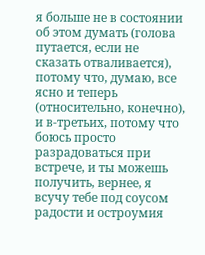я больше не в состоянии об этом думать (голова путается, если не сказать отваливается), потому что, думаю, все ясно и теперь (относительно, конечно), и в-третьих, потому что боюсь просто разрадоваться при встрече, и ты можешь получить, вернее, я всучу тебе под соусом радости и остроумия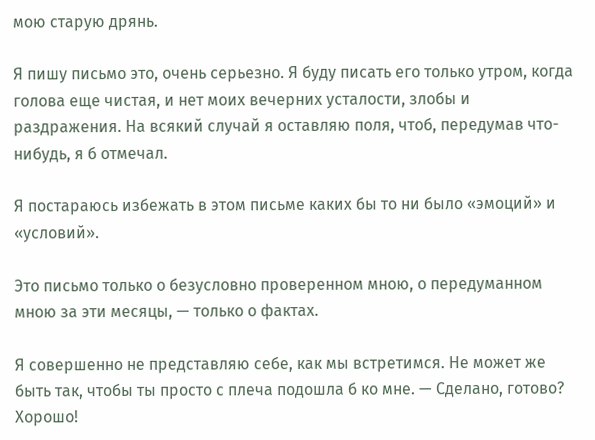мою старую дрянь.

Я пишу письмо это, очень серьезно. Я буду писать его только утром, когда голова еще чистая, и нет моих вечерних усталости, злобы и раздражения. На всякий случай я оставляю поля, чтоб, передумав что-нибудь, я б отмечал.

Я постараюсь избежать в этом письме каких бы то ни было «эмоций» и «условий».

Это письмо только о безусловно проверенном мною, о передуманном мною за эти месяцы, — только о фактах.

Я совершенно не представляю себе, как мы встретимся. Не может же быть так, чтобы ты просто с плеча подошла б ко мне. — Сделано, готово? Хорошо!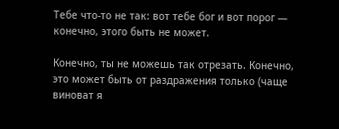Тебе что-то не так: вот тебе бог и вот порог — конечно, этого быть не может.

Конечно, ты не можешь так отрезать. Конечно, это может быть от раздражения только (чаще виноват я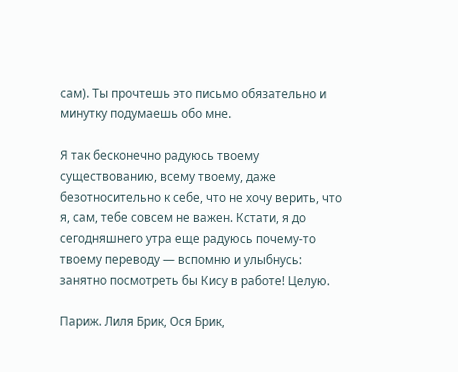сам). Ты прочтешь это письмо обязательно и минутку подумаешь обо мне.

Я так бесконечно радуюсь твоему существованию, всему твоему, даже безотносительно к себе, что не хочу верить, что я, сам, тебе совсем не важен. Кстати, я до сегодняшнего утра еще радуюсь почему-то твоему переводу — вспомню и улыбнусь: занятно посмотреть бы Кису в работе! Целую.

Париж. Лиля Брик, Ося Брик,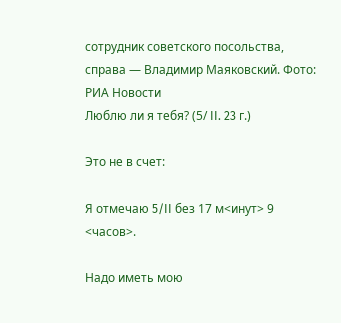сотрудник советского посольства, справа — Владимир Маяковский. Фото: РИА Новости
Люблю ли я тебя? (5/ II. 23 г.)

Это не в счет:

Я отмечаю 5/II без 17 м<инут> 9 <часов>.

Надо иметь мою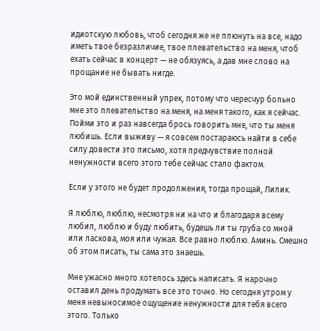идиотскую любовь, чтоб сегодня же не плюнуть на все, надо иметь твое безразличие, твое плевательство на меня, чтоб ехать сейчас в концерт — не обязуясь, а дав мне слово на прощание не бывать нигде.

Это мой единственный упрек, потому что чересчур больно мне это плевательство на меня, на меня такого, как я сейчас. Пойми это и раз навсегда брось говорить мне, что ты меня любишь. Если выживу — я совсем постараюсь найти в себе силу довести это письмо, хотя предчувствие полной ненужности всего этого тебе сейчас стало фактом.

Если у этого не будет продолжения, тогда прощай, Лилик.

Я люблю, люблю, несмотря ни на что и благодаря всему любил, люблю и буду любить, будешь ли ты груба со мной или ласкова, моя или чужая. Все равно люблю. Аминь. Смешно об этом писать, ты сама это знаешь.

Мне ужасно много хотелось здесь написать. Я нарочно оставил день продумать все это точно. Но сегодня утром у меня невыносимое ощущение ненужности для тебя всего этого. Только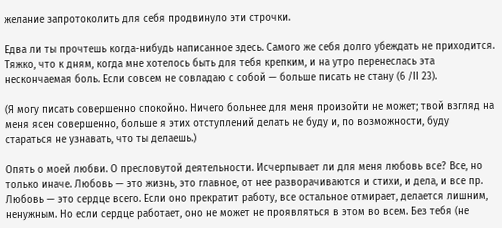желание запротоколить для себя продвинуло эти строчки.

Едва ли ты прочтешь когда-нибудь написанное здесь. Самого же себя долго убеждать не приходится. Тяжко, что к дням, когда мне хотелось быть для тебя крепким, и на утро перенеслась эта нескончаемая боль. Если совсем не совладаю с собой — больше писать не стану (6 /II 23).

(Я могу писать совершенно спокойно. Ничего больнее для меня произойти не может; твой взгляд на меня ясен совершенно, больше я этих отступлений делать не буду и, по возможности, буду стараться не узнавать, что ты делаешь.)

Опять о моей любви. О пресловутой деятельности. Исчерпывает ли для меня любовь все? Все, но только иначе. Любовь — это жизнь, это главное, от нее разворачиваются и стихи, и дела, и все пр. Любовь — это сердце всего. Если оно прекратит работу, все остальное отмирает, делается лишним, ненужным. Но если сердце работает, оно не может не проявляться в этом во всем. Без тебя (не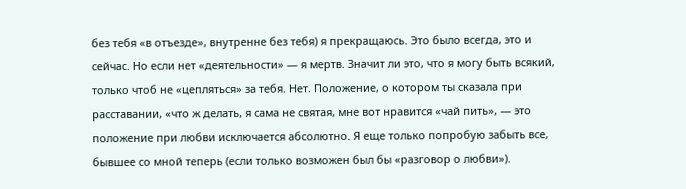без тебя «в отъезде», внутренне без тебя) я прекращаюсь. Это было всегда, это и сейчас. Но если нет «деятельности» — я мертв. Значит ли это, что я могу быть всякий, только чтоб не «цепляться» за тебя. Нет. Положение, о котором ты сказала при расставании, «что ж делать, я сама не святая, мне вот нравится «чай пить», — это положение при любви исключается абсолютно. Я еще только попробую забыть все, бывшее со мной теперь (если только возможен был бы «разговор о любви»).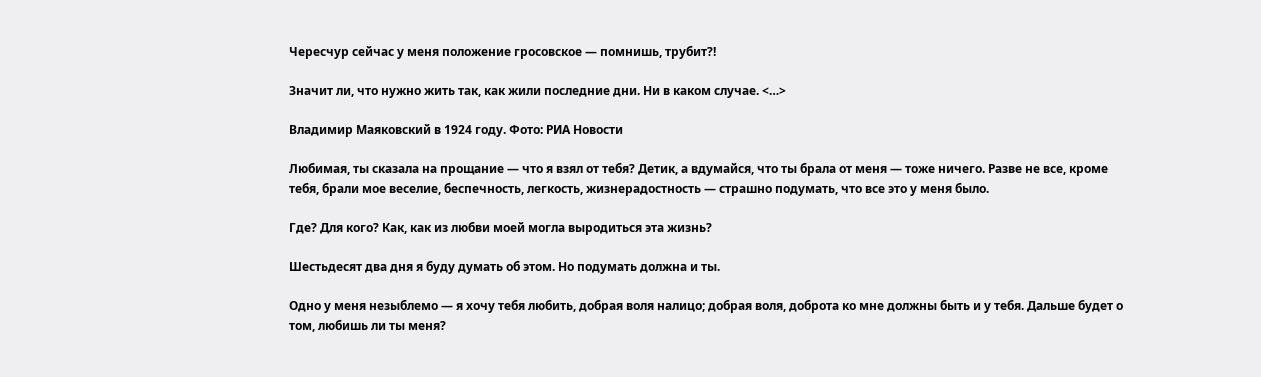Чересчур сейчас у меня положение гросовское — помнишь, трубит?!

Значит ли, что нужно жить так, как жили последние дни. Ни в каком случае. <…>

Владимир Маяковский в 1924 году. Фото: РИА Новости

Любимая, ты сказала на прощание — что я взял от тебя? Детик, а вдумайся, что ты брала от меня — тоже ничего. Разве не все, кроме тебя, брали мое веселие, беспечность, легкость, жизнерадостность — страшно подумать, что все это у меня было.

Где? Для кого? Как, как из любви моей могла выродиться эта жизнь?

Шестьдесят два дня я буду думать об этом. Но подумать должна и ты.

Одно у меня незыблемо — я хочу тебя любить, добрая воля налицо; добрая воля, доброта ко мне должны быть и у тебя. Дальше будет о том, любишь ли ты меня?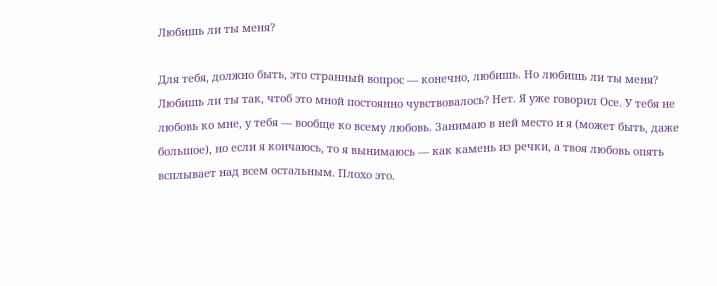Любишь ли ты меня?

Для тебя, должно быть, это странный вопрос — конечно, любишь. Но любишь ли ты меня? Любишь ли ты так, чтоб это мной постоянно чувствовалось? Нет. Я уже говорил Осе. У тебя не любовь ко мне, у тебя — вообще ко всему любовь. Занимаю в ней место и я (может быть, даже большое), но если я кончаюсь, то я вынимаюсь — как камень из речки, а твоя любовь опять всплывает над всем остальным. Плохо это.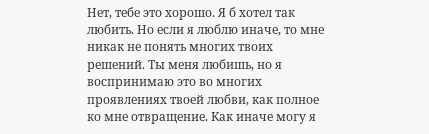Нет, тебе это хорошо. Я б хотел так любить. Но если я люблю иначе, то мне никак не понять многих твоих решений. Ты меня любишь, но я воспринимаю это во многих проявлениях твоей любви, как полное ко мне отвращение. Как иначе могу я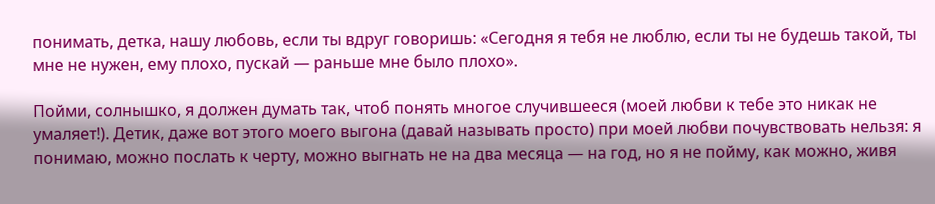понимать, детка, нашу любовь, если ты вдруг говоришь: «Сегодня я тебя не люблю, если ты не будешь такой, ты мне не нужен, ему плохо, пускай — раньше мне было плохо».

Пойми, солнышко, я должен думать так, чтоб понять многое случившееся (моей любви к тебе это никак не умаляет!). Детик, даже вот этого моего выгона (давай называть просто) при моей любви почувствовать нельзя: я понимаю, можно послать к черту, можно выгнать не на два месяца — на год, но я не пойму, как можно, живя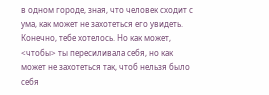в одном городе, зная, что человек сходит с ума, как может не захотеться его увидеть. Конечно, тебе хотелось. Но как может, <чтобы> ты пересиливала себя, но как может не захотеться так, чтоб нельзя было себя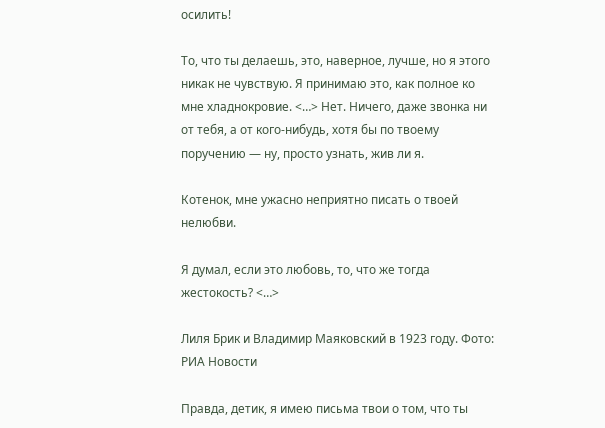осилить!

То, что ты делаешь, это, наверное, лучше, но я этого никак не чувствую. Я принимаю это, как полное ко мне хладнокровие. <…> Нет. Ничего, даже звонка ни от тебя, а от кого-нибудь, хотя бы по твоему поручению — ну, просто узнать, жив ли я.

Котенок, мне ужасно неприятно писать о твоей нелюбви.

Я думал, если это любовь, то, что же тогда жестокость? <…>

Лиля Брик и Владимир Маяковский в 1923 году. Фото: РИА Новости

Правда, детик, я имею письма твои о том, что ты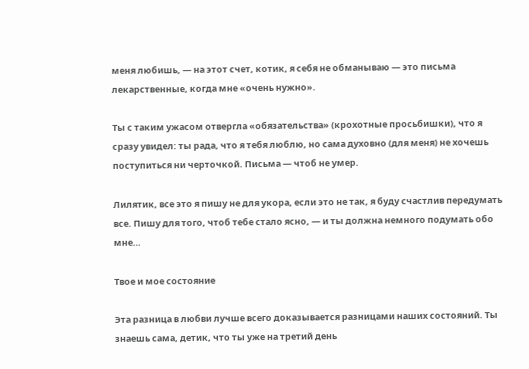меня любишь, — на этот счет, котик, я себя не обманываю — это письма лекарственные, когда мне «очень нужно».

Ты с таким ужасом отвергла «обязательства» (крохотные просьбишки), что я сразу увидел: ты рада, что я тебя люблю, но сама духовно (для меня) не хочешь поступиться ни черточкой. Письма — чтоб не умер.

Лилятик, все это я пишу не для укора, если это не так, я буду счастлив передумать все. Пишу для того, чтоб тебе стало ясно, — и ты должна немного подумать обо мне…

Твое и мое состояние

Эта разница в любви лучше всего доказывается разницами наших состояний. Ты знаешь сама, детик, что ты уже на третий день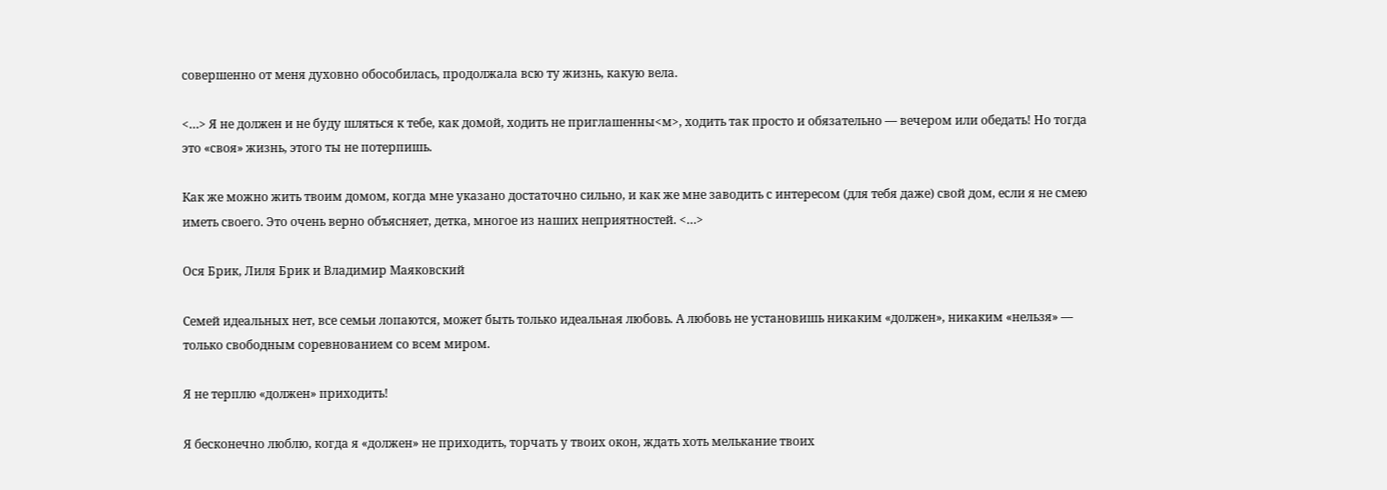совершенно от меня духовно обособилась, продолжала всю ту жизнь, какую вела.

<…> Я не должен и не буду шляться к тебе, как домой, ходить не приглашенны<м>, ходить так просто и обязательно — вечером или обедать! Но тогда это «своя» жизнь, этого ты не потерпишь.

Как же можно жить твоим домом, когда мне указано достаточно сильно, и как же мне заводить с интересом (для тебя даже) свой дом, если я не смею иметь своего. Это очень верно объясняет, детка, многое из наших неприятностей. <…>

Ося Брик, Лиля Брик и Владимир Маяковский

Семей идеальных нет, все семьи лопаются, может быть только идеальная любовь. А любовь не установишь никаким «должен», никаким «нельзя» — только свободным соревнованием со всем миром.

Я не терплю «должен» приходить!

Я бесконечно люблю, когда я «должен» не приходить, торчать у твоих окон, ждать хоть мелькание твоих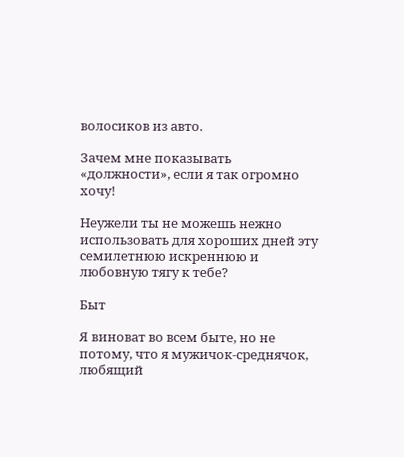волосиков из авто.

Зачем мне показывать «должности», если я так огромно хочу!

Неужели ты не можешь нежно использовать для хороших дней эту семилетнюю искреннюю и любовную тягу к тебе?

Быт

Я виноват во всем быте, но не потому, что я мужичок-среднячок, любящий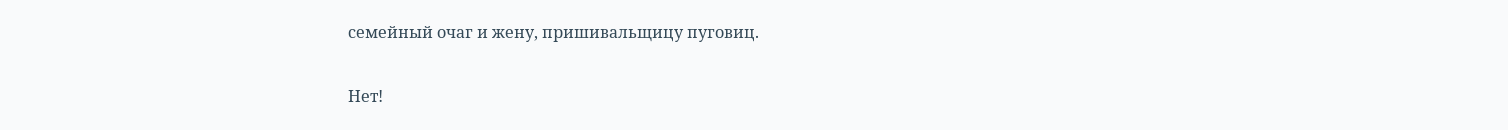семейный очаг и жену, пришивальщицу пуговиц.

Нет!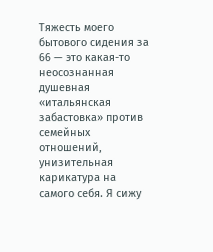Тяжесть моего бытового сидения за 66 — это какая-то неосознанная душевная «итальянская забастовка» против семейных отношений, унизительная карикатура на самого себя. Я сижу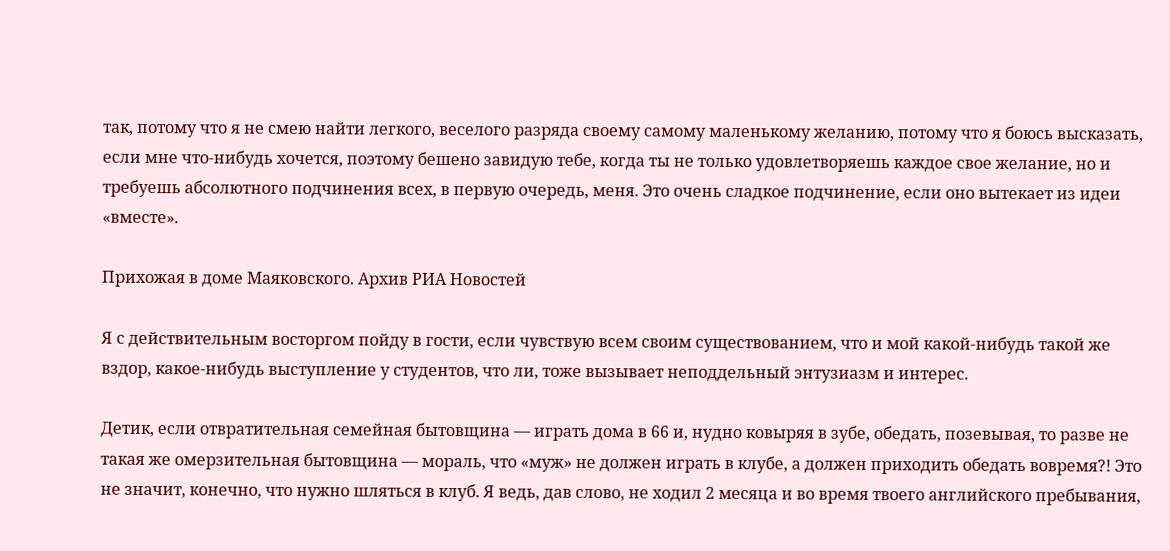так, потому что я не смею найти легкого, веселого разряда своему самому маленькому желанию, потому что я боюсь высказать, если мне что-нибудь хочется, поэтому бешено завидую тебе, когда ты не только удовлетворяешь каждое свое желание, но и требуешь абсолютного подчинения всех, в первую очередь, меня. Это очень сладкое подчинение, если оно вытекает из идеи «вместе».

Прихожая в доме Маяковского. Архив РИА Новостей

Я с действительным восторгом пойду в гости, если чувствую всем своим существованием, что и мой какой-нибудь такой же вздор, какое-нибудь выступление у студентов, что ли, тоже вызывает неподдельный энтузиазм и интерес.

Детик, если отвратительная семейная бытовщина — играть дома в 66 и, нудно ковыряя в зубе, обедать, позевывая, то разве не такая же омерзительная бытовщина — мораль, что «муж» не должен играть в клубе, а должен приходить обедать вовремя?! Это не значит, конечно, что нужно шляться в клуб. Я ведь, дав слово, не ходил 2 месяца и во время твоего английского пребывания,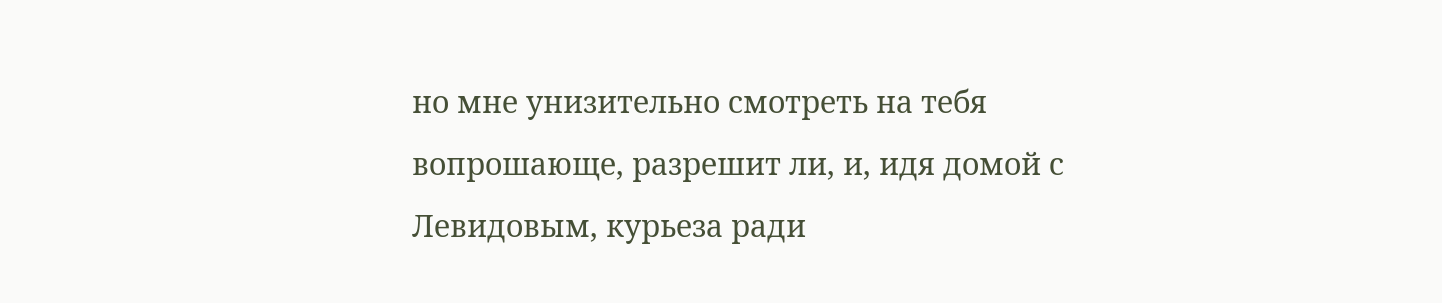но мне унизительно смотреть на тебя вопрошающе, разрешит ли, и, идя домой с Левидовым, курьеза ради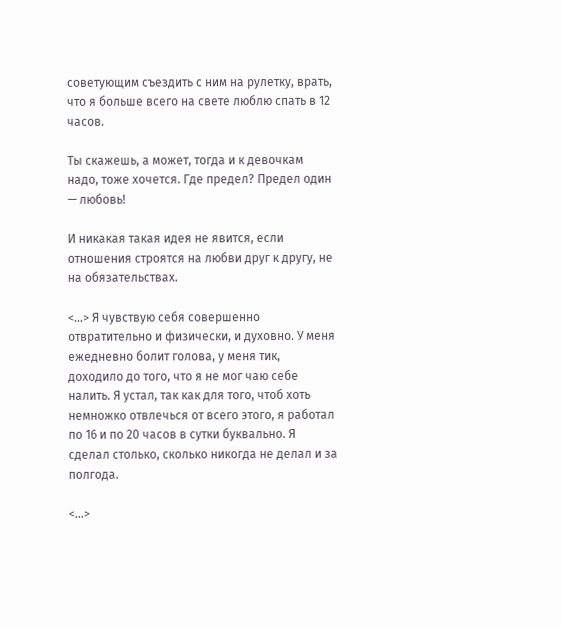советующим съездить с ним на рулетку, врать, что я больше всего на свете люблю спать в 12 часов.

Ты скажешь, а может, тогда и к девочкам надо, тоже хочется. Где предел? Предел один — любовь!

И никакая такая идея не явится, если отношения строятся на любви друг к другу, не на обязательствах.

<…> Я чувствую себя совершенно отвратительно и физически, и духовно. У меня ежедневно болит голова, у меня тик, доходило до того, что я не мог чаю себе налить. Я устал, так как для того, чтоб хоть немножко отвлечься от всего этого, я работал по 16 и по 20 часов в сутки буквально. Я сделал столько, сколько никогда не делал и за полгода.

<…>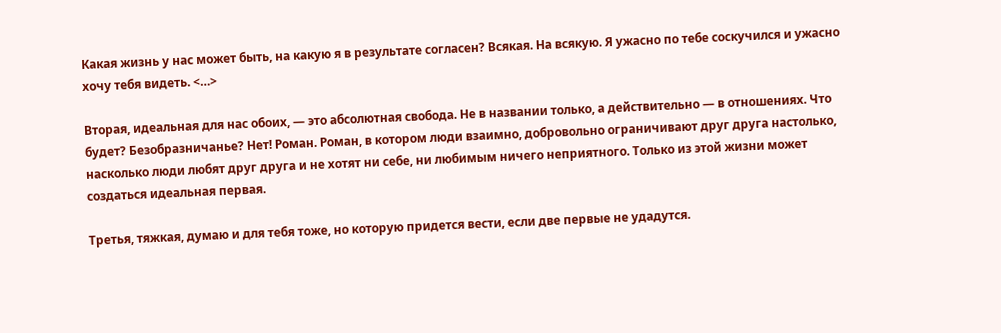Какая жизнь у нас может быть, на какую я в результате согласен? Всякая. На всякую. Я ужасно по тебе соскучился и ужасно хочу тебя видеть. <…>

Вторая, идеальная для нас обоих, — это абсолютная свобода. Не в названии только, а действительно — в отношениях. Что будет? Безобразничанье? Нет! Роман. Роман, в котором люди взаимно, добровольно ограничивают друг друга настолько, насколько люди любят друг друга и не хотят ни себе, ни любимым ничего неприятного. Только из этой жизни может создаться идеальная первая.

Третья, тяжкая, думаю и для тебя тоже, но которую придется вести, если две первые не удадутся.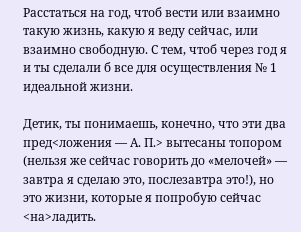Расстаться на год, чтоб вести или взаимно такую жизнь, какую я веду сейчас, или взаимно свободную. С тем, чтоб через год я и ты сделали б все для осуществления № 1 идеальной жизни.

Детик, ты понимаешь, конечно, что эти два пред<ложения — А. П.> вытесаны топором (нельзя же сейчас говорить до «мелочей» — завтра я сделаю это, послезавтра это!), но это жизни, которые я попробую сейчас <на>ладить.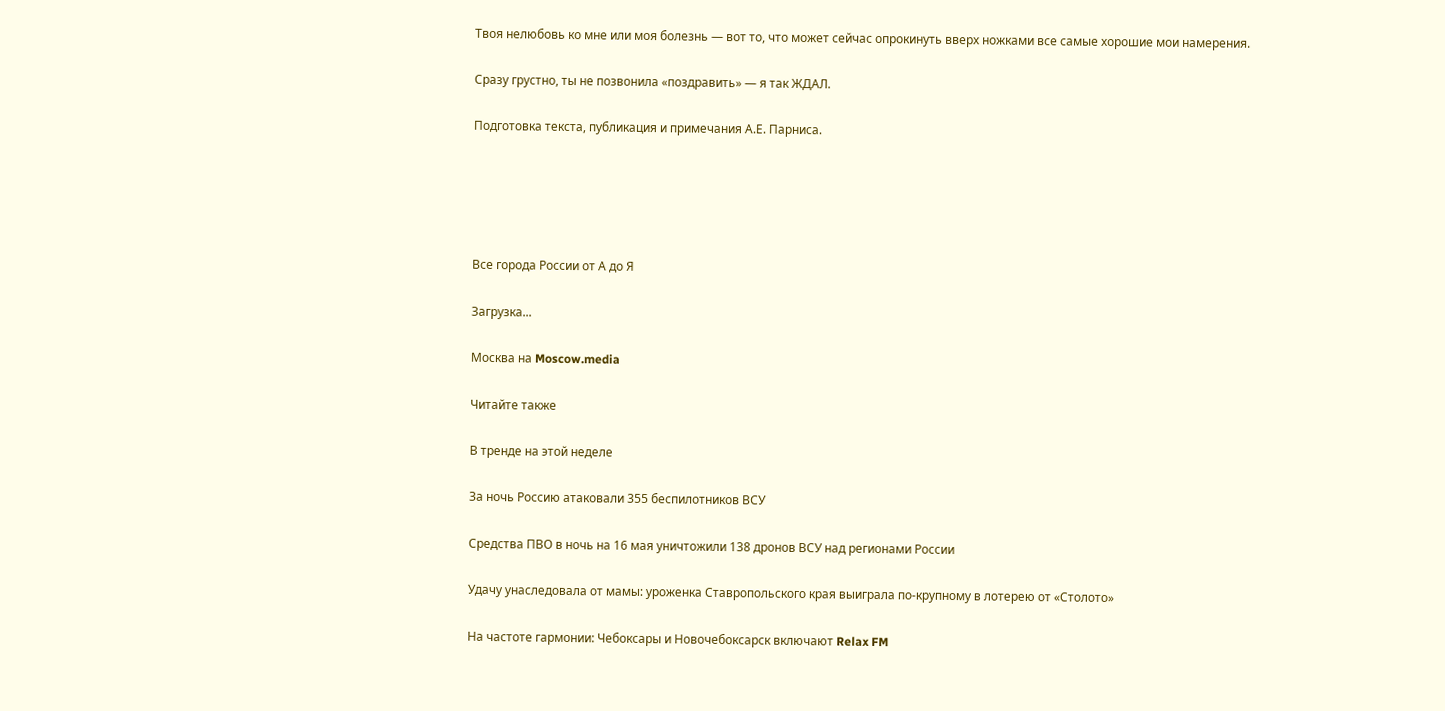Твоя нелюбовь ко мне или моя болезнь — вот то, что может сейчас опрокинуть вверх ножками все самые хорошие мои намерения.

Сразу грустно, ты не позвонила «поздравить» — я так ЖДАЛ.

Подготовка текста, публикация и примечания А.Е. Парниса.





Все города России от А до Я

Загрузка...

Москва на Moscow.media

Читайте также

В тренде на этой неделе

За ночь Россию атаковали 355 беспилотников ВСУ

Средства ПВО в ночь на 16 мая уничтожили 138 дронов ВСУ над регионами России

Удачу унаследовала от мамы: уроженка Ставропольского края выиграла по-крупному в лотерею от «Столото»

На частоте гармонии: Чебоксары и Новочебоксарск включают Relax FM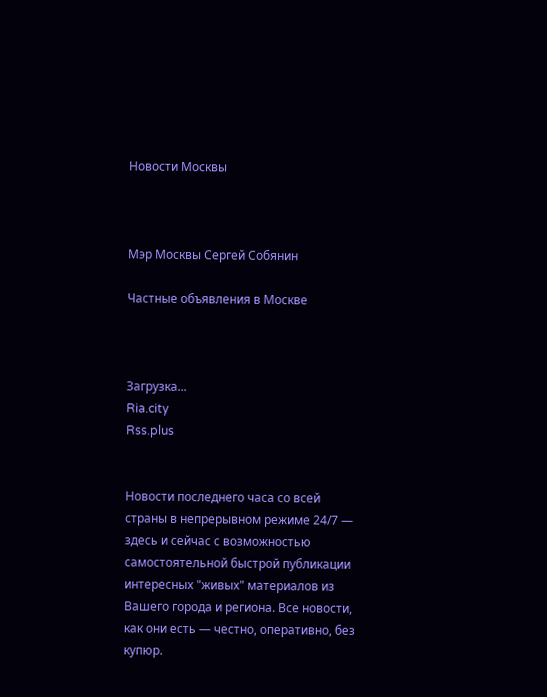Новости Москвы



Мэр Москвы Сергей Собянин

Частные объявления в Москве



Загрузка...
Ria.city
Rss.plus


Новости последнего часа со всей страны в непрерывном режиме 24/7 — здесь и сейчас с возможностью самостоятельной быстрой публикации интересных "живых" материалов из Вашего города и региона. Все новости, как они есть — честно, оперативно, без купюр.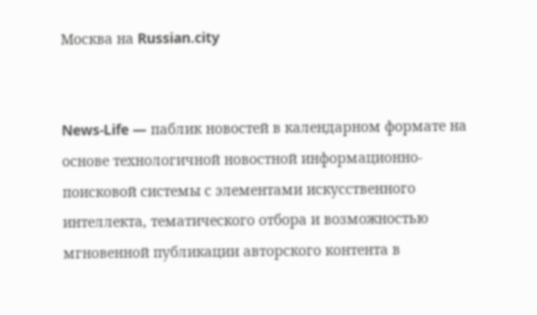Москва на Russian.city


News-Life — паблик новостей в календарном формате на основе технологичной новостной информационно-поисковой системы с элементами искусственного интеллекта, тематического отбора и возможностью мгновенной публикации авторского контента в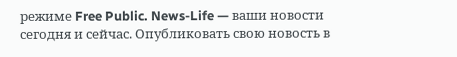режиме Free Public. News-Life — ваши новости сегодня и сейчас. Опубликовать свою новость в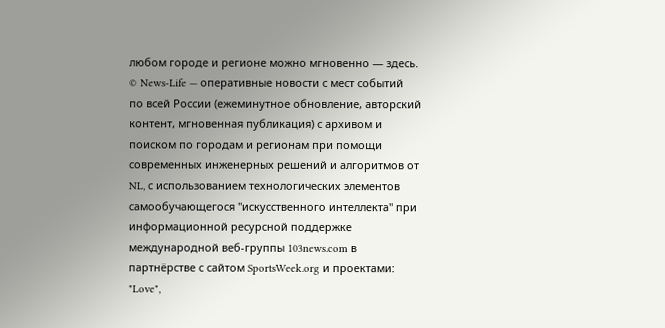любом городе и регионе можно мгновенно — здесь.
© News-Life — оперативные новости с мест событий по всей России (ежеминутное обновление, авторский контент, мгновенная публикация) с архивом и поиском по городам и регионам при помощи современных инженерных решений и алгоритмов от NL, с использованием технологических элементов самообучающегося "искусственного интеллекта" при информационной ресурсной поддержке международной веб-группы 103news.com в партнёрстве с сайтом SportsWeek.org и проектами: "Love",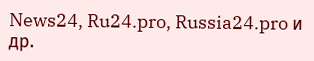News24, Ru24.pro, Russia24.pro и др.